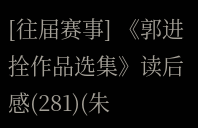[往届赛事] 《郭进拴作品选集》读后感(281)(朱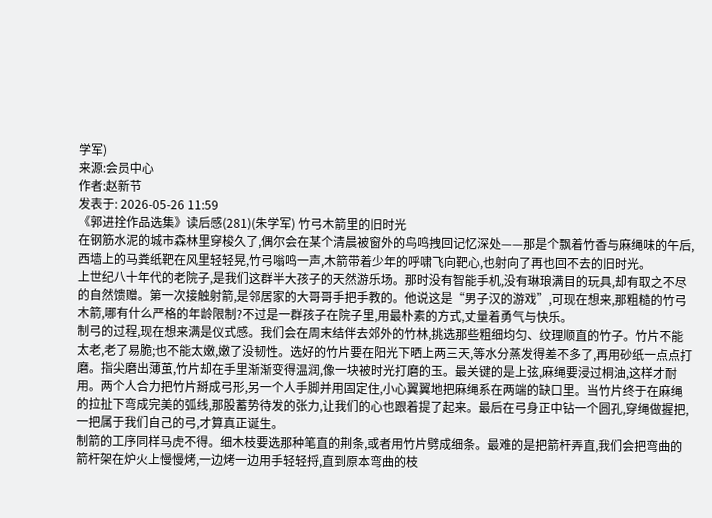学军)
来源:会员中心
作者:赵新节
发表于: 2026-05-26 11:59
《郭进拴作品选集》读后感(281)(朱学军) 竹弓木箭里的旧时光
在钢筋水泥的城市森林里穿梭久了,偶尔会在某个清晨被窗外的鸟鸣拽回记忆深处——那是个飘着竹香与麻绳味的午后,西墙上的马粪纸靶在风里轻轻晃,竹弓嗡鸣一声,木箭带着少年的呼啸飞向靶心,也射向了再也回不去的旧时光。
上世纪八十年代的老院子,是我们这群半大孩子的天然游乐场。那时没有智能手机,没有琳琅满目的玩具,却有取之不尽的自然馈赠。第一次接触射箭,是邻居家的大哥哥手把手教的。他说这是“男子汉的游戏”,可现在想来,那粗糙的竹弓木箭,哪有什么严格的年龄限制?不过是一群孩子在院子里,用最朴素的方式,丈量着勇气与快乐。
制弓的过程,现在想来满是仪式感。我们会在周末结伴去郊外的竹林,挑选那些粗细均匀、纹理顺直的竹子。竹片不能太老,老了易脆;也不能太嫩,嫩了没韧性。选好的竹片要在阳光下晒上两三天,等水分蒸发得差不多了,再用砂纸一点点打磨。指尖磨出薄茧,竹片却在手里渐渐变得温润,像一块被时光打磨的玉。最关键的是上弦,麻绳要浸过桐油,这样才耐用。两个人合力把竹片掰成弓形,另一个人手脚并用固定住,小心翼翼地把麻绳系在两端的缺口里。当竹片终于在麻绳的拉扯下弯成完美的弧线,那股蓄势待发的张力,让我们的心也跟着提了起来。最后在弓身正中钻一个圆孔,穿绳做握把,一把属于我们自己的弓,才算真正诞生。
制箭的工序同样马虎不得。细木枝要选那种笔直的荆条,或者用竹片劈成细条。最难的是把箭杆弄直,我们会把弯曲的箭杆架在炉火上慢慢烤,一边烤一边用手轻轻捋,直到原本弯曲的枝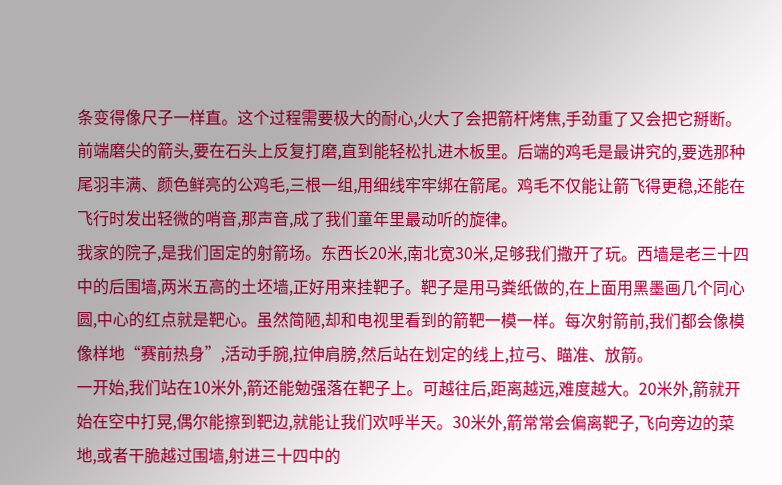条变得像尺子一样直。这个过程需要极大的耐心,火大了会把箭杆烤焦,手劲重了又会把它掰断。前端磨尖的箭头,要在石头上反复打磨,直到能轻松扎进木板里。后端的鸡毛是最讲究的,要选那种尾羽丰满、颜色鲜亮的公鸡毛,三根一组,用细线牢牢绑在箭尾。鸡毛不仅能让箭飞得更稳,还能在飞行时发出轻微的哨音,那声音,成了我们童年里最动听的旋律。
我家的院子,是我们固定的射箭场。东西长20米,南北宽30米,足够我们撒开了玩。西墙是老三十四中的后围墙,两米五高的土坯墙,正好用来挂靶子。靶子是用马粪纸做的,在上面用黑墨画几个同心圆,中心的红点就是靶心。虽然简陋,却和电视里看到的箭靶一模一样。每次射箭前,我们都会像模像样地“赛前热身”,活动手腕,拉伸肩膀,然后站在划定的线上,拉弓、瞄准、放箭。
一开始,我们站在10米外,箭还能勉强落在靶子上。可越往后,距离越远,难度越大。20米外,箭就开始在空中打晃,偶尔能擦到靶边,就能让我们欢呼半天。30米外,箭常常会偏离靶子,飞向旁边的菜地,或者干脆越过围墙,射进三十四中的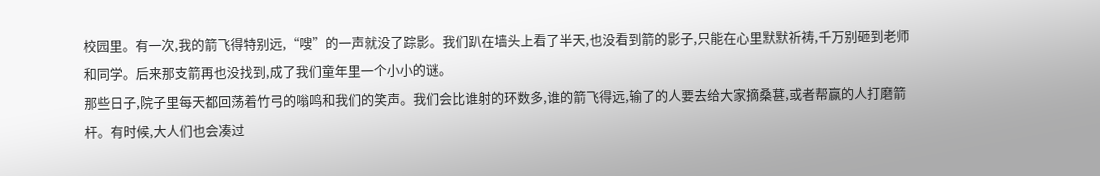校园里。有一次,我的箭飞得特别远,“嗖”的一声就没了踪影。我们趴在墙头上看了半天,也没看到箭的影子,只能在心里默默祈祷,千万别砸到老师和同学。后来那支箭再也没找到,成了我们童年里一个小小的谜。
那些日子,院子里每天都回荡着竹弓的嗡鸣和我们的笑声。我们会比谁射的环数多,谁的箭飞得远,输了的人要去给大家摘桑葚,或者帮赢的人打磨箭杆。有时候,大人们也会凑过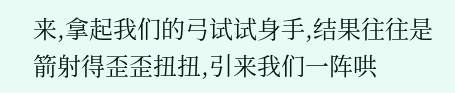来,拿起我们的弓试试身手,结果往往是箭射得歪歪扭扭,引来我们一阵哄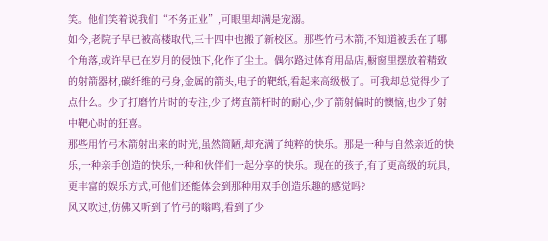笑。他们笑着说我们“不务正业”,可眼里却满是宠溺。
如今,老院子早已被高楼取代,三十四中也搬了新校区。那些竹弓木箭,不知道被丢在了哪个角落,或许早已在岁月的侵蚀下,化作了尘土。偶尔路过体育用品店,橱窗里摆放着精致的射箭器材,碳纤维的弓身,金属的箭头,电子的靶纸,看起来高级极了。可我却总觉得少了点什么。少了打磨竹片时的专注,少了烤直箭杆时的耐心,少了箭射偏时的懊恼,也少了射中靶心时的狂喜。
那些用竹弓木箭射出来的时光,虽然简陋,却充满了纯粹的快乐。那是一种与自然亲近的快乐,一种亲手创造的快乐,一种和伙伴们一起分享的快乐。现在的孩子,有了更高级的玩具,更丰富的娱乐方式,可他们还能体会到那种用双手创造乐趣的感觉吗?
风又吹过,仿佛又听到了竹弓的嗡鸣,看到了少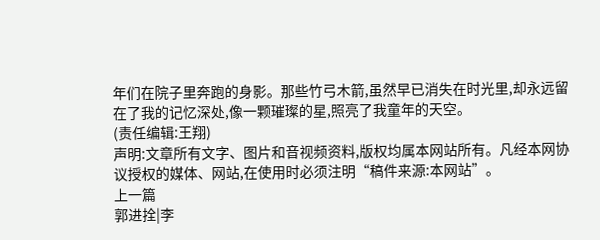年们在院子里奔跑的身影。那些竹弓木箭,虽然早已消失在时光里,却永远留在了我的记忆深处,像一颗璀璨的星,照亮了我童年的天空。
(责任编辑:王翔)
声明:文章所有文字、图片和音视频资料,版权均属本网站所有。凡经本网协议授权的媒体、网站,在使用时必须注明“稿件来源:本网站”。
上一篇
郭进拴|李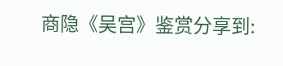商隐《吴宫》鉴赏分享到: